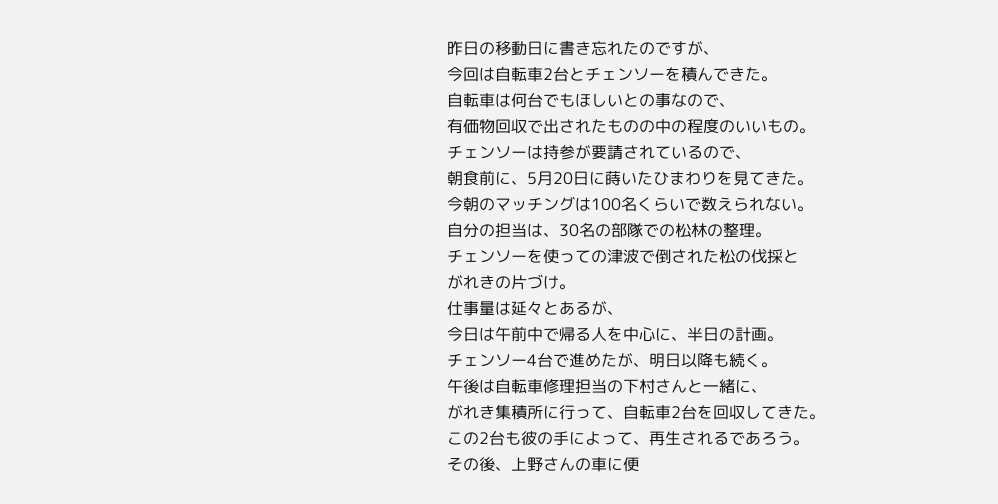昨日の移動日に書き忘れたのですが、
今回は自転車2台とチェンソーを積んできた。
自転車は何台でもほしいとの事なので、
有価物回収で出されたものの中の程度のいいもの。
チェンソーは持参が要請されているので、
朝食前に、5月20日に蒔いたひまわりを見てきた。
今朝のマッチングは100名くらいで数えられない。
自分の担当は、30名の部隊での松林の整理。
チェンソーを使っての津波で倒された松の伐採と
がれきの片づけ。
仕事量は延々とあるが、
今日は午前中で帰る人を中心に、半日の計画。
チェンソー4台で進めたが、明日以降も続く。
午後は自転車修理担当の下村さんと一緒に、
がれき集積所に行って、自転車2台を回収してきた。
この2台も彼の手によって、再生されるであろう。
その後、上野さんの車に便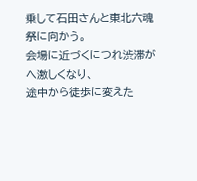乗して石田さんと東北六魂祭に向かう。
会場に近づくにつれ渋滞がへ激しくなり、
途中から徒歩に変えた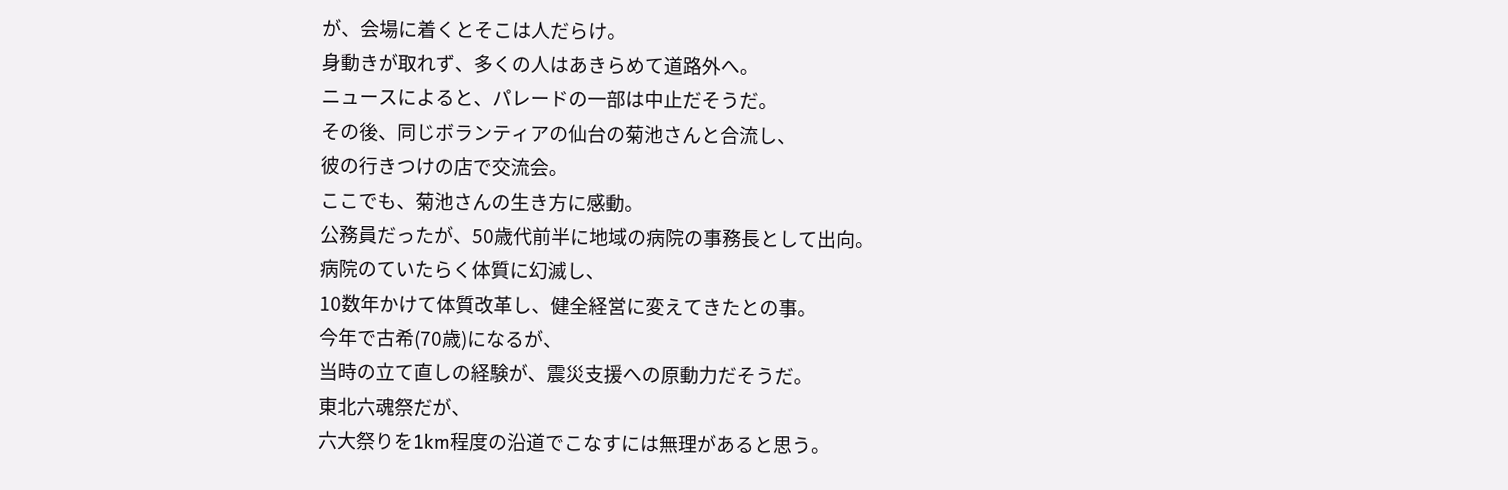が、会場に着くとそこは人だらけ。
身動きが取れず、多くの人はあきらめて道路外へ。
ニュースによると、パレードの一部は中止だそうだ。
その後、同じボランティアの仙台の菊池さんと合流し、
彼の行きつけの店で交流会。
ここでも、菊池さんの生き方に感動。
公務員だったが、50歳代前半に地域の病院の事務長として出向。
病院のていたらく体質に幻滅し、
10数年かけて体質改革し、健全経営に変えてきたとの事。
今年で古希(70歳)になるが、
当時の立て直しの経験が、震災支援への原動力だそうだ。
東北六魂祭だが、
六大祭りを1km程度の沿道でこなすには無理があると思う。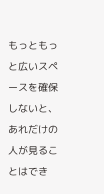もっともっと広いスペースを確保しないと、
あれだけの人が見ることはでき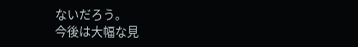ないだろう。
今後は大幅な見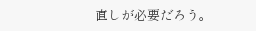直しが必要だろう。